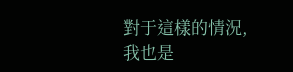對于這樣的情況,我也是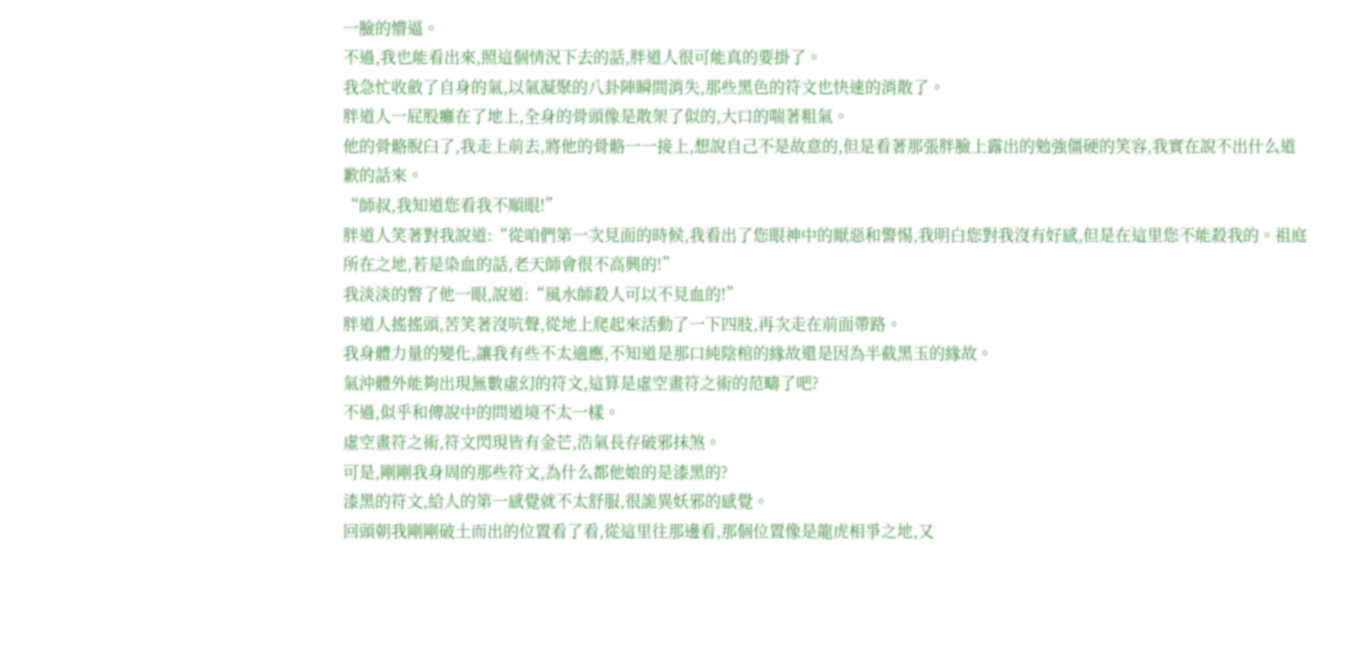一臉的懵逼。
不過,我也能看出來,照這個情況下去的話,胖道人很可能真的要掛了。
我急忙收斂了自身的氣,以氣凝聚的八卦陣瞬間消失,那些黑色的符文也快速的消散了。
胖道人一屁股癱在了地上,全身的骨頭像是散架了似的,大口的喘著粗氣。
他的骨骼脫臼了,我走上前去,將他的骨骼一一接上,想說自己不是故意的,但是看著那張胖臉上露出的勉強僵硬的笑容,我實在說不出什么道歉的話來。
“師叔,我知道您看我不順眼!”
胖道人笑著對我說道:“從咱們第一次見面的時候,我看出了您眼神中的厭惡和警惕,我明白您對我沒有好感,但是在這里您不能殺我的。祖庭所在之地,若是染血的話,老天師會很不高興的!”
我淡淡的瞥了他一眼,說道:“風水師殺人可以不見血的!”
胖道人搖搖頭,苦笑著沒吭聲,從地上爬起來活動了一下四肢,再次走在前面帶路。
我身體力量的變化,讓我有些不太適應,不知道是那口純陰棺的緣故還是因為半截黑玉的緣故。
氣沖體外能夠出現無數虛幻的符文,這算是虛空畫符之術的范疇了吧?
不過,似乎和傳說中的問道境不太一樣。
虛空畫符之術,符文閃現皆有金芒,浩氣長存破邪抹煞。
可是,剛剛我身周的那些符文,為什么都他娘的是漆黑的?
漆黑的符文,給人的第一感覺就不太舒服,很詭異妖邪的感覺。
回頭朝我剛剛破土而出的位置看了看,從這里往那邊看,那個位置像是龍虎相爭之地,又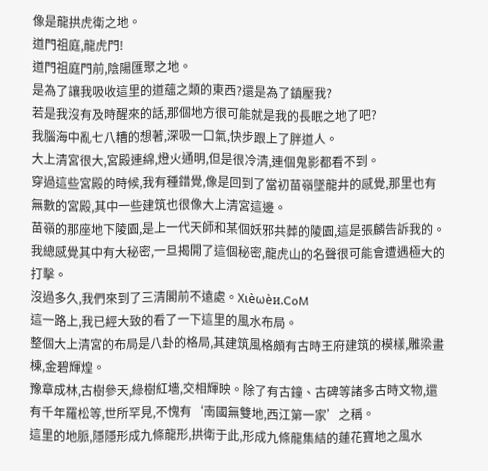像是龍拱虎衛之地。
道門祖庭,龍虎門!
道門祖庭門前,陰陽匯聚之地。
是為了讓我吸收這里的道蘊之類的東西?還是為了鎮壓我?
若是我沒有及時醒來的話,那個地方很可能就是我的長眠之地了吧?
我腦海中亂七八糟的想著,深吸一口氣,快步跟上了胖道人。
大上清宮很大,宮殿連綿,燈火通明,但是很冷清,連個鬼影都看不到。
穿過這些宮殿的時候,我有種錯覺,像是回到了當初苗嶺墜龍井的感覺,那里也有無數的宮殿,其中一些建筑也很像大上清宮這邊。
苗嶺的那座地下陵園,是上一代天師和某個妖邪共葬的陵園,這是張麟告訴我的。我總感覺其中有大秘密,一旦揭開了這個秘密,龍虎山的名聲很可能會遭遇極大的打擊。
沒過多久,我們來到了三清閣前不遠處。Xιèωèи.CoM
這一路上,我已經大致的看了一下這里的風水布局。
整個大上清宮的布局是八卦的格局,其建筑風格頗有古時王府建筑的模樣,雕梁畫棟,金碧輝煌。
豫章成林,古樹參天,綠樹紅墻,交相輝映。除了有古鐘、古碑等諸多古時文物,還有千年羅松等,世所罕見,不愧有‘南國無雙地,西江第一家’之稱。
這里的地脈,隱隱形成九條龍形,拱衛于此,形成九條龍集結的蓮花寶地之風水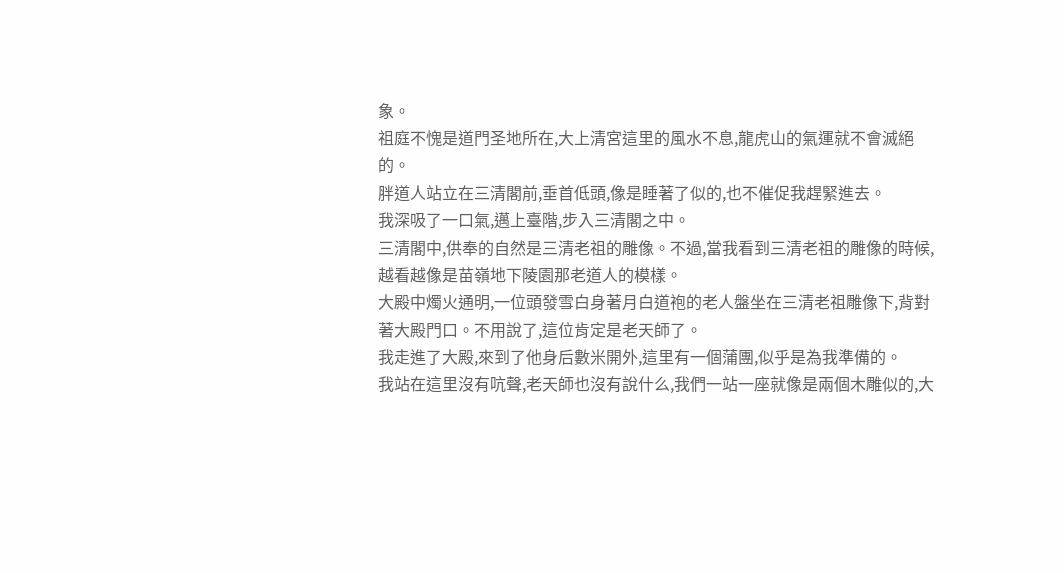象。
祖庭不愧是道門圣地所在,大上清宮這里的風水不息,龍虎山的氣運就不會滅絕的。
胖道人站立在三清閣前,垂首低頭,像是睡著了似的,也不催促我趕緊進去。
我深吸了一口氣,邁上臺階,步入三清閣之中。
三清閣中,供奉的自然是三清老祖的雕像。不過,當我看到三清老祖的雕像的時候,越看越像是苗嶺地下陵園那老道人的模樣。
大殿中燭火通明,一位頭發雪白身著月白道袍的老人盤坐在三清老祖雕像下,背對著大殿門口。不用說了,這位肯定是老天師了。
我走進了大殿,來到了他身后數米開外,這里有一個蒲團,似乎是為我準備的。
我站在這里沒有吭聲,老天師也沒有說什么,我們一站一座就像是兩個木雕似的,大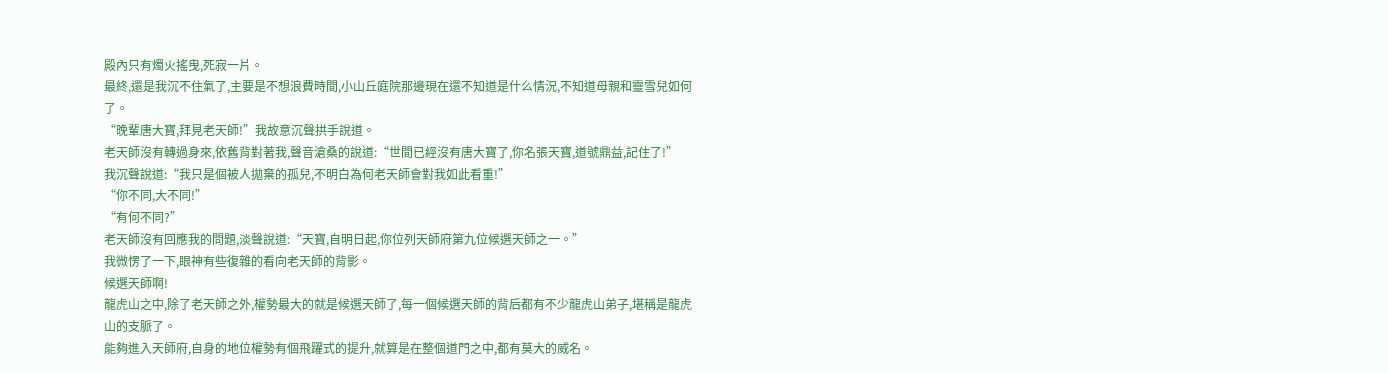殿內只有燭火搖曳,死寂一片。
最終,還是我沉不住氣了,主要是不想浪費時間,小山丘庭院那邊現在還不知道是什么情況,不知道母親和靈雪兒如何了。
“晚輩唐大寶,拜見老天師!”我故意沉聲拱手說道。
老天師沒有轉過身來,依舊背對著我,聲音滄桑的說道:“世間已經沒有唐大寶了,你名張天寶,道號鼎益,記住了!”
我沉聲說道:“我只是個被人拋棄的孤兒,不明白為何老天師會對我如此看重!”
“你不同,大不同!”
“有何不同?”
老天師沒有回應我的問題,淡聲說道:“天寶,自明日起,你位列天師府第九位候選天師之一。”
我微愣了一下,眼神有些復雜的看向老天師的背影。
候選天師啊!
龍虎山之中,除了老天師之外,權勢最大的就是候選天師了,每一個候選天師的背后都有不少龍虎山弟子,堪稱是龍虎山的支脈了。
能夠進入天師府,自身的地位權勢有個飛躍式的提升,就算是在整個道門之中,都有莫大的威名。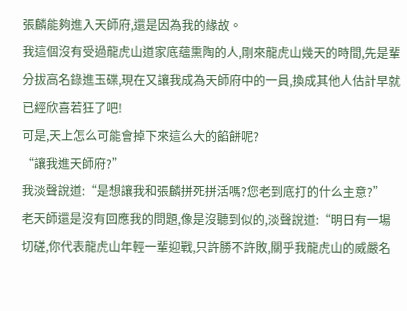張麟能夠進入天師府,還是因為我的緣故。
我這個沒有受過龍虎山道家底蘊熏陶的人,剛來龍虎山幾天的時間,先是輩分拔高名錄進玉碟,現在又讓我成為天師府中的一員,換成其他人估計早就已經欣喜若狂了吧!
可是,天上怎么可能會掉下來這么大的餡餅呢?
“讓我進天師府?”
我淡聲說道:“是想讓我和張麟拼死拼活嗎?您老到底打的什么主意?”
老天師還是沒有回應我的問題,像是沒聽到似的,淡聲說道:“明日有一場切磋,你代表龍虎山年輕一輩迎戰,只許勝不許敗,關乎我龍虎山的威嚴名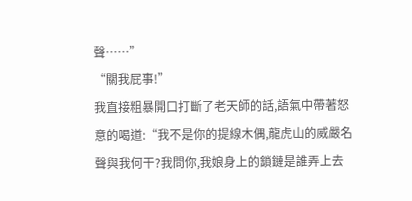聲……”
“關我屁事!”
我直接粗暴開口打斷了老天師的話,語氣中帶著怒意的喝道:“我不是你的提線木偶,龍虎山的威嚴名聲與我何干?我問你,我娘身上的鎖鏈是誰弄上去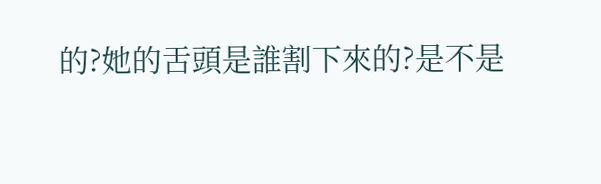的?她的舌頭是誰割下來的?是不是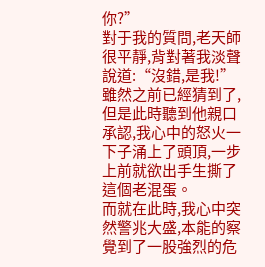你?”
對于我的質問,老天師很平靜,背對著我淡聲說道:“沒錯,是我!”
雖然之前已經猜到了,但是此時聽到他親口承認,我心中的怒火一下子涌上了頭頂,一步上前就欲出手生撕了這個老混蛋。
而就在此時,我心中突然警兆大盛,本能的察覺到了一股強烈的危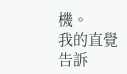機。
我的直覺告訴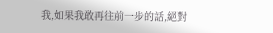我,如果我敢再往前一步的話,絕對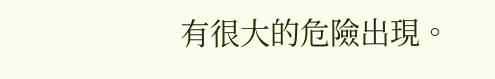有很大的危險出現。